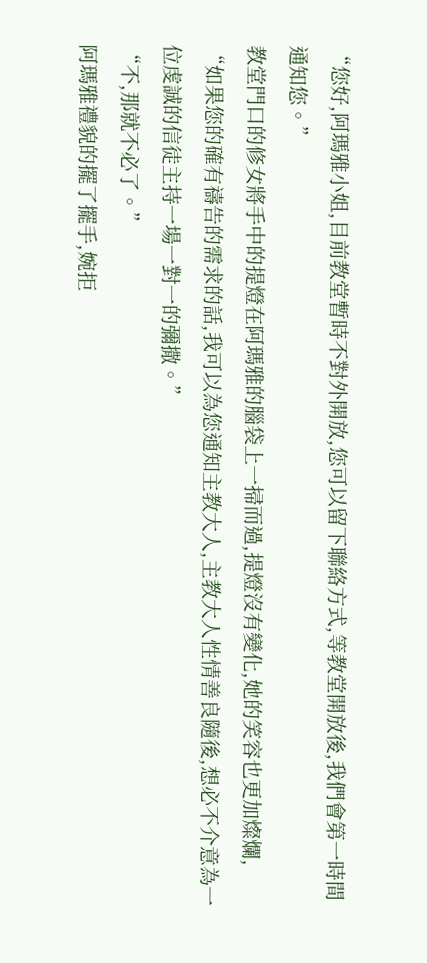“您好,阿瑪雅小姐,目前教堂暫時不對外開放,您可以留下聯絡方式,等教堂開放後,我們會第一時間通知您。”
教堂門口的修女將手中的提燈在阿瑪雅的腦袋上一掃而過,提燈沒有變化,她的笑容也更加燦爛,
“如果您的確有禱告的需求的話,我可以為您通知主教大人,主教大人性情善良隨後,想必不介意為一位虔誠的信徒主持一場一對一的彌撒。”
“不,那就不必了。”
阿瑪雅禮貌的擺了擺手,婉拒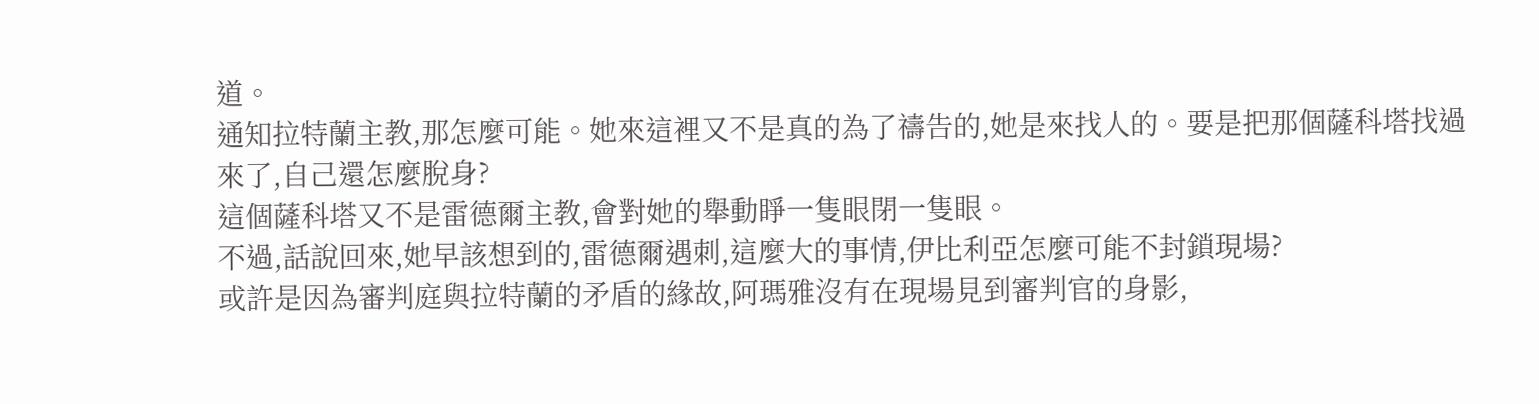道。
通知拉特蘭主教,那怎麼可能。她來這裡又不是真的為了禱告的,她是來找人的。要是把那個薩科塔找過來了,自己還怎麼脫身?
這個薩科塔又不是雷德爾主教,會對她的舉動睜一隻眼閉一隻眼。
不過,話說回來,她早該想到的,雷德爾遇刺,這麼大的事情,伊比利亞怎麼可能不封鎖現場?
或許是因為審判庭與拉特蘭的矛盾的緣故,阿瑪雅沒有在現場見到審判官的身影,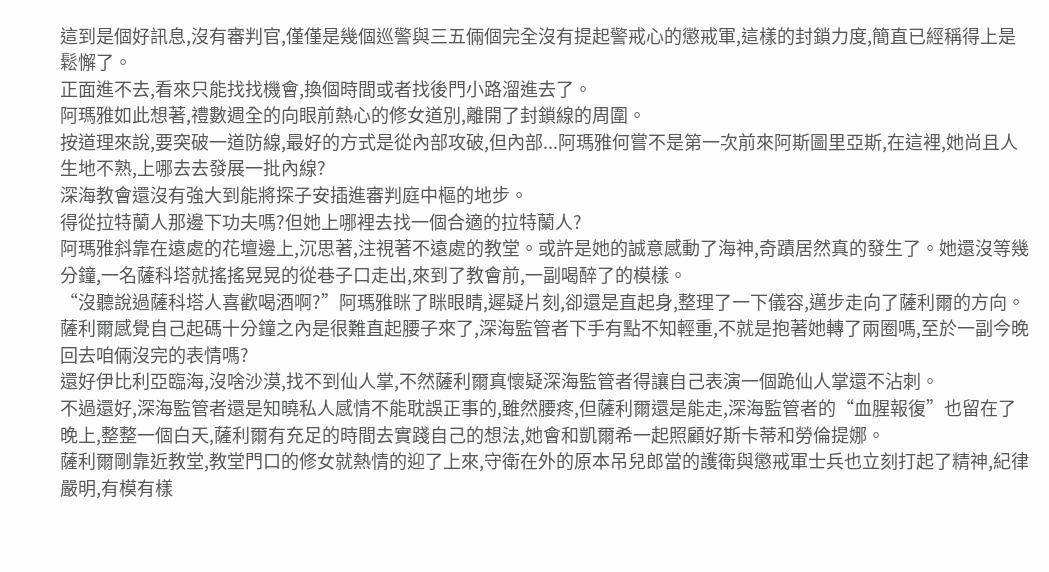這到是個好訊息,沒有審判官,僅僅是幾個巡警與三五倆個完全沒有提起警戒心的懲戒軍,這樣的封鎖力度,簡直已經稱得上是鬆懈了。
正面進不去,看來只能找找機會,換個時間或者找後門小路溜進去了。
阿瑪雅如此想著,禮數週全的向眼前熱心的修女道別,離開了封鎖線的周圍。
按道理來說,要突破一道防線,最好的方式是從內部攻破,但內部...阿瑪雅何嘗不是第一次前來阿斯圖里亞斯,在這裡,她尚且人生地不熟,上哪去去發展一批內線?
深海教會還沒有強大到能將探子安插進審判庭中樞的地步。
得從拉特蘭人那邊下功夫嗎?但她上哪裡去找一個合適的拉特蘭人?
阿瑪雅斜靠在遠處的花壇邊上,沉思著,注視著不遠處的教堂。或許是她的誠意感動了海神,奇蹟居然真的發生了。她還沒等幾分鐘,一名薩科塔就搖搖晃晃的從巷子口走出,來到了教會前,一副喝醉了的模樣。
“沒聽說過薩科塔人喜歡喝酒啊?”阿瑪雅眯了眯眼睛,遲疑片刻,卻還是直起身,整理了一下儀容,邁步走向了薩利爾的方向。
薩利爾感覺自己起碼十分鐘之內是很難直起腰子來了,深海監管者下手有點不知輕重,不就是抱著她轉了兩圈嗎,至於一副今晚回去咱倆沒完的表情嗎?
還好伊比利亞臨海,沒啥沙漠,找不到仙人掌,不然薩利爾真懷疑深海監管者得讓自己表演一個跪仙人掌還不沾刺。
不過還好,深海監管者還是知曉私人感情不能耽誤正事的,雖然腰疼,但薩利爾還是能走,深海監管者的“血腥報復”也留在了晚上,整整一個白天,薩利爾有充足的時間去實踐自己的想法,她會和凱爾希一起照顧好斯卡蒂和勞倫提娜。
薩利爾剛靠近教堂,教堂門口的修女就熱情的迎了上來,守衛在外的原本吊兒郎當的護衛與懲戒軍士兵也立刻打起了精神,紀律嚴明,有模有樣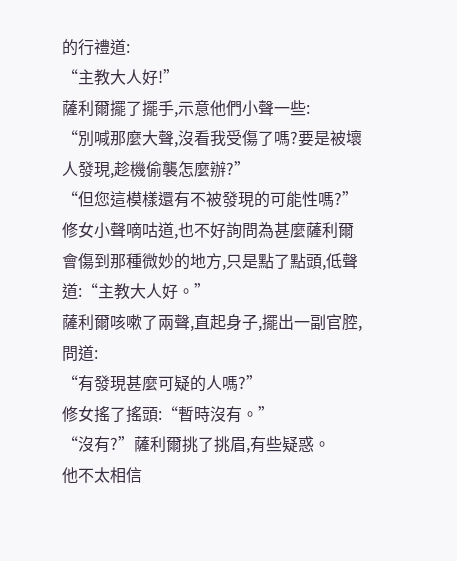的行禮道:
“主教大人好!”
薩利爾擺了擺手,示意他們小聲一些:
“別喊那麼大聲,沒看我受傷了嗎?要是被壞人發現,趁機偷襲怎麼辦?”
“但您這模樣還有不被發現的可能性嗎?”修女小聲嘀咕道,也不好詢問為甚麼薩利爾會傷到那種微妙的地方,只是點了點頭,低聲道:“主教大人好。”
薩利爾咳嗽了兩聲,直起身子,擺出一副官腔,問道:
“有發現甚麼可疑的人嗎?”
修女搖了搖頭:“暫時沒有。”
“沒有?”薩利爾挑了挑眉,有些疑惑。
他不太相信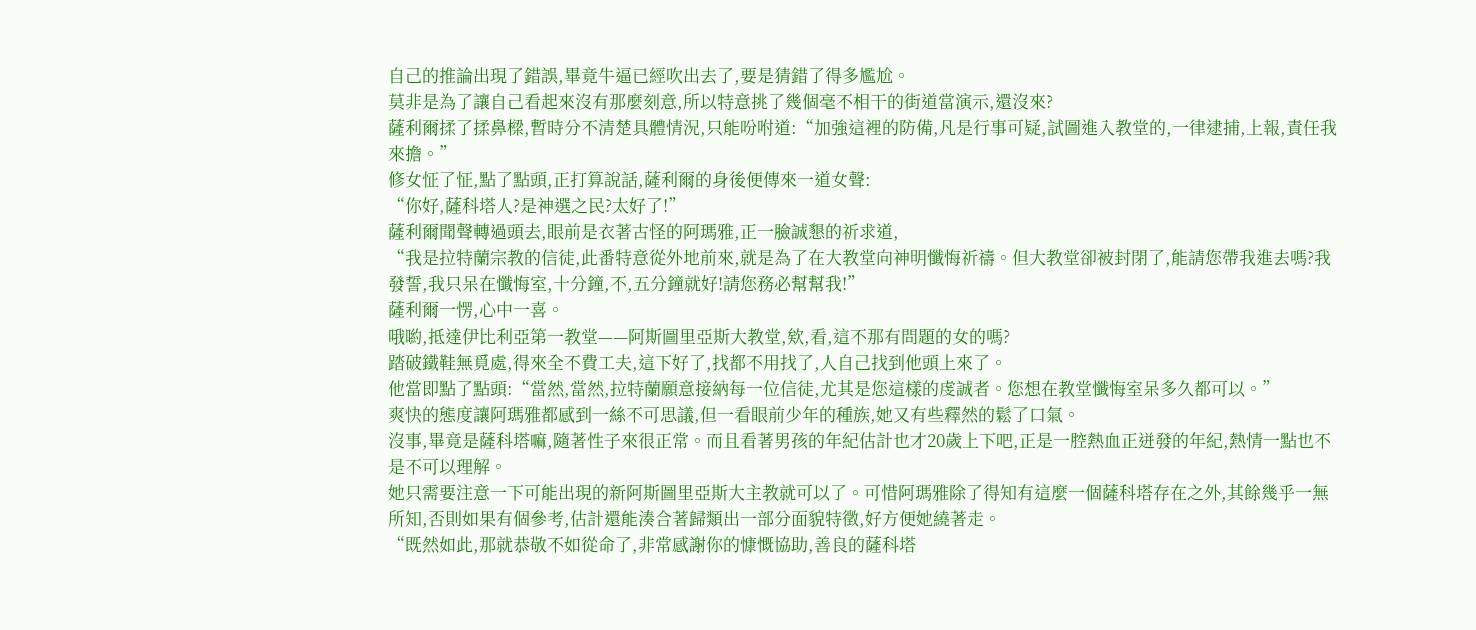自己的推論出現了錯誤,畢竟牛逼已經吹出去了,要是猜錯了得多尷尬。
莫非是為了讓自己看起來沒有那麼刻意,所以特意挑了幾個毫不相干的街道當演示,還沒來?
薩利爾揉了揉鼻樑,暫時分不清楚具體情況,只能吩咐道:“加強這裡的防備,凡是行事可疑,試圖進入教堂的,一律逮捕,上報,責任我來擔。”
修女怔了怔,點了點頭,正打算說話,薩利爾的身後便傳來一道女聲:
“你好,薩科塔人?是神選之民?太好了!”
薩利爾聞聲轉過頭去,眼前是衣著古怪的阿瑪雅,正一臉誠懇的祈求道,
“我是拉特蘭宗教的信徒,此番特意從外地前來,就是為了在大教堂向神明懺悔祈禱。但大教堂卻被封閉了,能請您帶我進去嗎?我發誓,我只呆在懺悔室,十分鐘,不,五分鐘就好!請您務必幫幫我!”
薩利爾一愣,心中一喜。
哦喲,抵達伊比利亞第一教堂——阿斯圖里亞斯大教堂,欸,看,這不那有問題的女的嗎?
踏破鐵鞋無覓處,得來全不費工夫,這下好了,找都不用找了,人自己找到他頭上來了。
他當即點了點頭:“當然,當然,拉特蘭願意接納每一位信徒,尤其是您這樣的虔誠者。您想在教堂懺悔室呆多久都可以。”
爽快的態度讓阿瑪雅都感到一絲不可思議,但一看眼前少年的種族,她又有些釋然的鬆了口氣。
沒事,畢竟是薩科塔嘛,隨著性子來很正常。而且看著男孩的年紀估計也才20歲上下吧,正是一腔熱血正迸發的年紀,熱情一點也不是不可以理解。
她只需要注意一下可能出現的新阿斯圖里亞斯大主教就可以了。可惜阿瑪雅除了得知有這麼一個薩科塔存在之外,其餘幾乎一無所知,否則如果有個參考,估計還能湊合著歸類出一部分面貌特徵,好方便她繞著走。
“既然如此,那就恭敬不如從命了,非常感謝你的慷慨協助,善良的薩科塔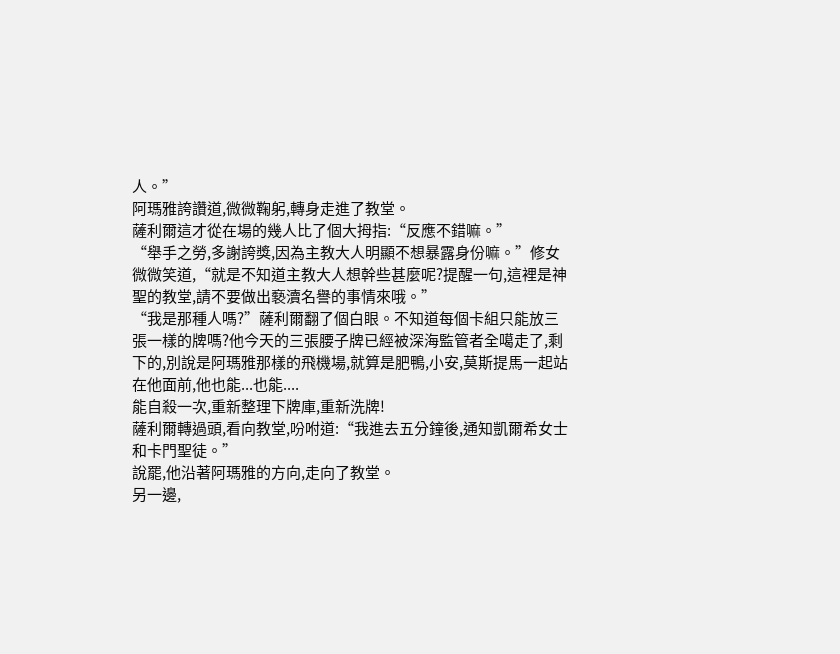人。”
阿瑪雅誇讚道,微微鞠躬,轉身走進了教堂。
薩利爾這才從在場的幾人比了個大拇指:“反應不錯嘛。”
“舉手之勞,多謝誇獎,因為主教大人明顯不想暴露身份嘛。”修女微微笑道,“就是不知道主教大人想幹些甚麼呢?提醒一句,這裡是神聖的教堂,請不要做出褻瀆名譽的事情來哦。”
“我是那種人嗎?”薩利爾翻了個白眼。不知道每個卡組只能放三張一樣的牌嗎?他今天的三張腰子牌已經被深海監管者全噶走了,剩下的,別說是阿瑪雅那樣的飛機場,就算是肥鴨,小安,莫斯提馬一起站在他面前,他也能...也能....
能自殺一次,重新整理下牌庫,重新洗牌!
薩利爾轉過頭,看向教堂,吩咐道:“我進去五分鐘後,通知凱爾希女士和卡門聖徒。”
說罷,他沿著阿瑪雅的方向,走向了教堂。
另一邊,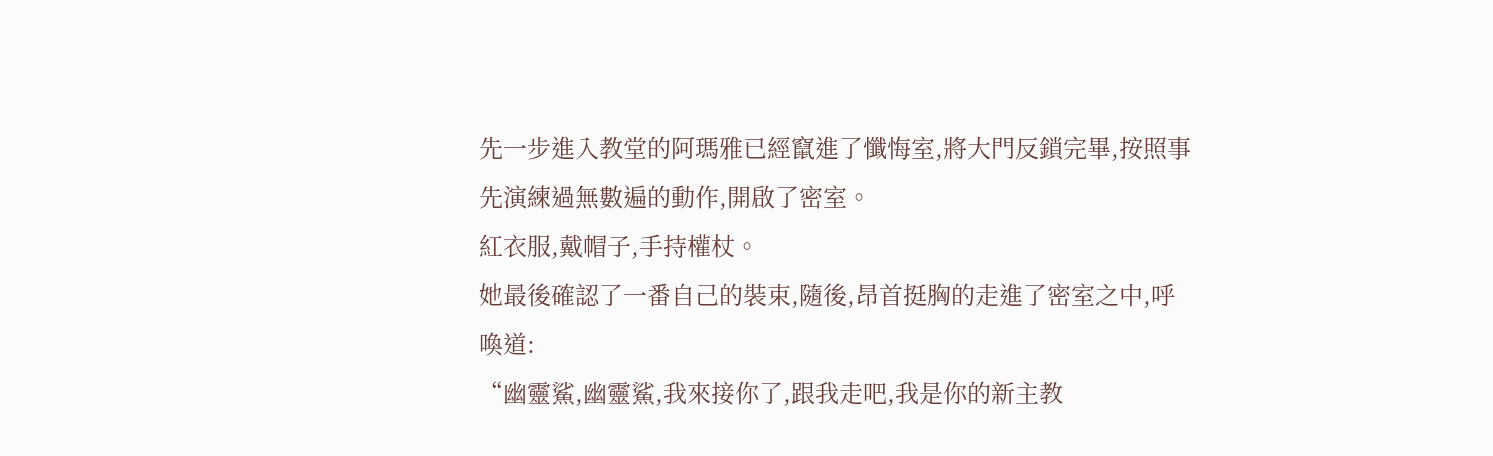先一步進入教堂的阿瑪雅已經竄進了懺悔室,將大門反鎖完畢,按照事先演練過無數遍的動作,開啟了密室。
紅衣服,戴帽子,手持權杖。
她最後確認了一番自己的裝束,隨後,昂首挺胸的走進了密室之中,呼喚道:
“幽靈鯊,幽靈鯊,我來接你了,跟我走吧,我是你的新主教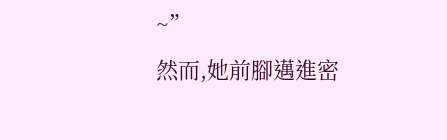~”
然而,她前腳邁進密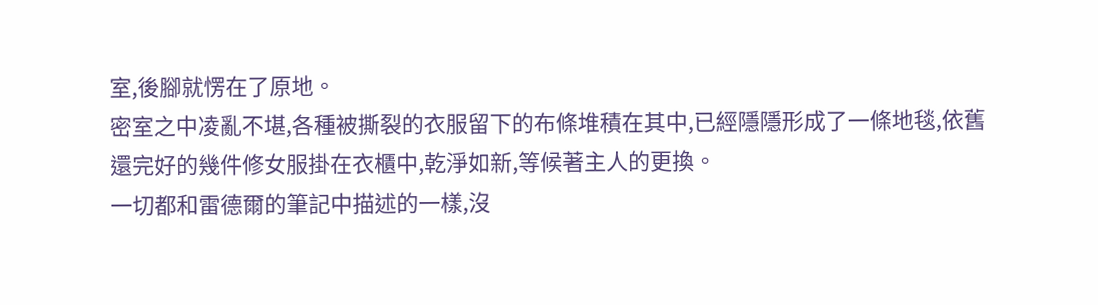室,後腳就愣在了原地。
密室之中凌亂不堪,各種被撕裂的衣服留下的布條堆積在其中,已經隱隱形成了一條地毯,依舊還完好的幾件修女服掛在衣櫃中,乾淨如新,等候著主人的更換。
一切都和雷德爾的筆記中描述的一樣,沒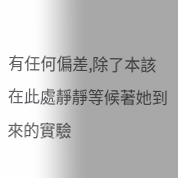有任何偏差,除了本該在此處靜靜等候著她到來的實驗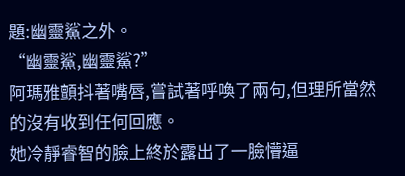題:幽靈鯊之外。
“幽靈鯊,幽靈鯊?”
阿瑪雅顫抖著嘴唇,嘗試著呼喚了兩句,但理所當然的沒有收到任何回應。
她冷靜睿智的臉上終於露出了一臉懵逼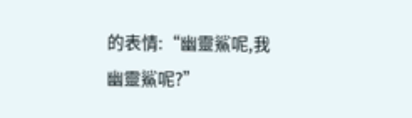的表情:“幽靈鯊呢,我幽靈鯊呢?”